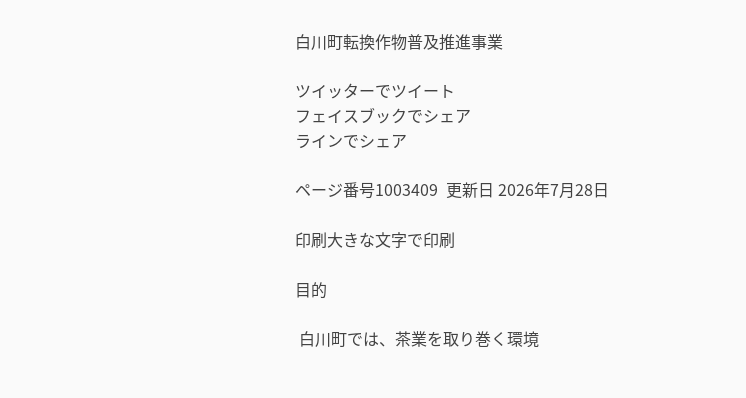白川町転換作物普及推進事業

ツイッターでツイート
フェイスブックでシェア
ラインでシェア

ページ番号1003409  更新日 2026年7月28日

印刷大きな文字で印刷

目的

 白川町では、茶業を取り巻く環境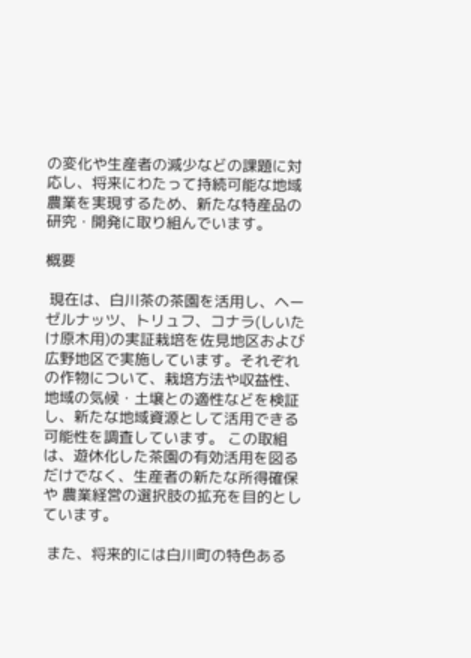の変化や生産者の減少などの課題に対応し、将来にわたって持続可能な地域農業を実現するため、新たな特産品の研究・開発に取り組んでいます。

概要

 現在は、白川茶の茶園を活用し、ヘーゼルナッツ、トリュフ、コナラ(しいたけ原木用)の実証栽培を佐見地区および広野地区で実施しています。それぞれの作物について、栽培方法や収益性、地域の気候・土壌との適性などを検証し、新たな地域資源として活用できる可能性を調査しています。 この取組は、遊休化した茶園の有効活用を図るだけでなく、生産者の新たな所得確保や 農業経営の選択肢の拡充を目的としています。

 また、将来的には白川町の特色ある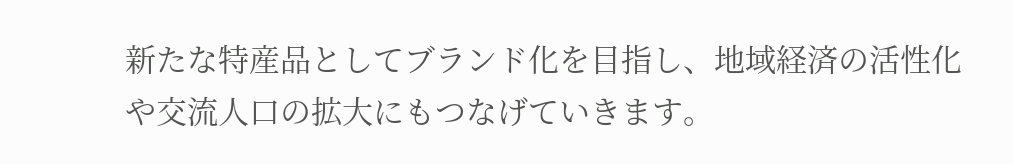新たな特産品としてブランド化を目指し、地域経済の活性化や交流人口の拡大にもつなげていきます。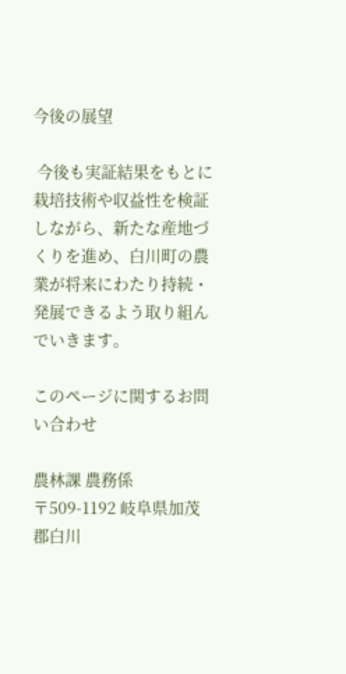今後の展望

 今後も実証結果をもとに栽培技術や収益性を検証しながら、新たな産地づくりを進め、白川町の農業が将来にわたり持続・発展できるよう取り組んでいきます。

このページに関するお問い合わせ

農林課 農務係
〒509-1192 岐阜県加茂郡白川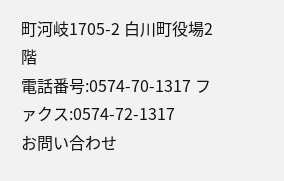町河岐1705-2 白川町役場2階
電話番号:0574-70-1317 ファクス:0574-72-1317
お問い合わせ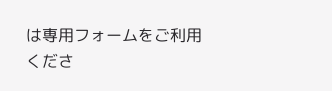は専用フォームをご利用くださ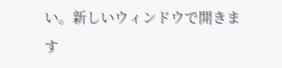い。新しいウィンドウで開きます